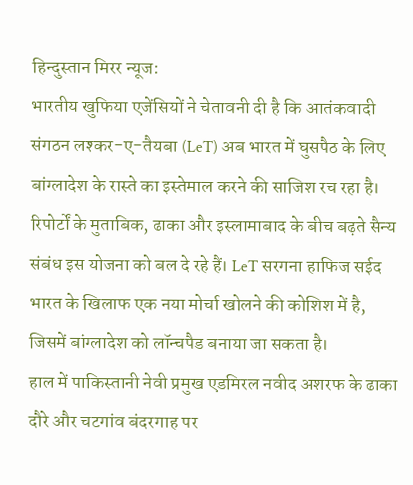हिन्दुस्तान मिरर न्यूज:
भारतीय खुफिया एजेंसियों ने चेतावनी दी है कि आतंकवादी संगठन लश्कर-ए-तैयबा (LeT) अब भारत में घुसपैठ के लिए बांग्लादेश के रास्ते का इस्तेमाल करने की साजिश रच रहा है। रिपोर्टों के मुताबिक, ढाका और इस्लामाबाद के बीच बढ़ते सैन्य संबंध इस योजना को बल दे रहे हैं। LeT सरगना हाफिज सईद भारत के खिलाफ एक नया मोर्चा खोलने की कोशिश में है, जिसमें बांग्लादेश को लॉन्चपैड बनाया जा सकता है।
हाल में पाकिस्तानी नेवी प्रमुख एडमिरल नवीद अशरफ के ढाका दौरे और चटगांव बंदरगाह पर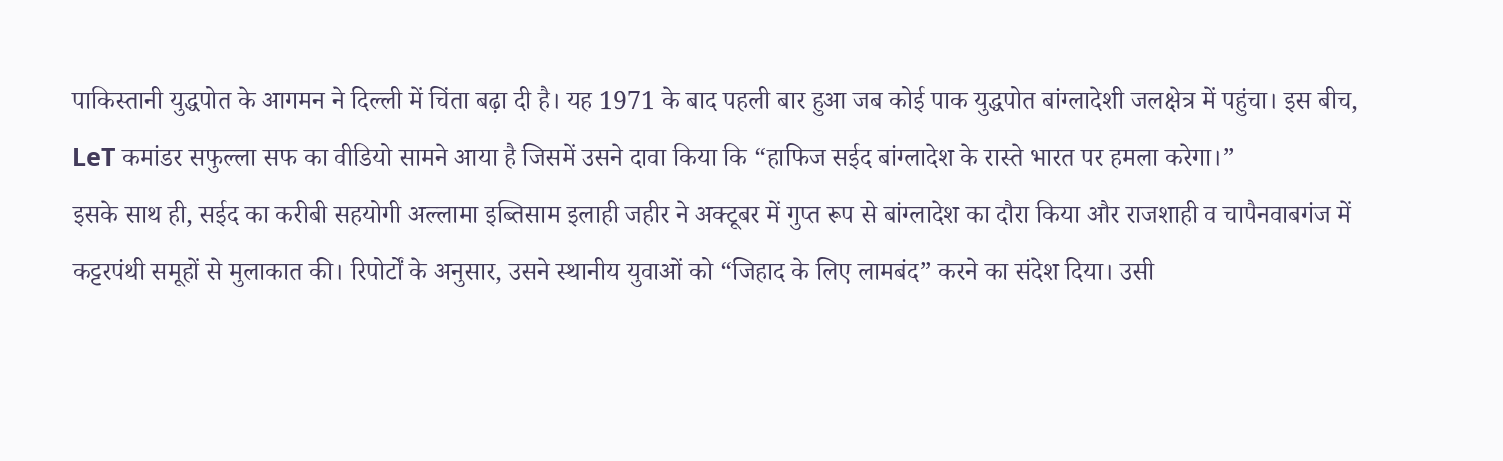पाकिस्तानी युद्धपोत के आगमन ने दिल्ली में चिंता बढ़ा दी है। यह 1971 के बाद पहली बार हुआ जब कोई पाक युद्धपोत बांग्लादेशी जलक्षेत्र में पहुंचा। इस बीच, LeT कमांडर सफुल्ला सफ का वीडियो सामने आया है जिसमें उसने दावा किया कि “हाफिज सईद बांग्लादेश के रास्ते भारत पर हमला करेगा।”
इसके साथ ही, सईद का करीबी सहयोगी अल्लामा इब्तिसाम इलाही जहीर ने अक्टूबर में गुप्त रूप से बांग्लादेश का दौरा किया और राजशाही व चापैनवाबगंज में कट्टरपंथी समूहों से मुलाकात की। रिपोर्टों के अनुसार, उसने स्थानीय युवाओं को “जिहाद के लिए लामबंद” करने का संदेश दिया। उसी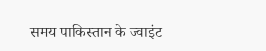समय पाकिस्तान के ज्वाइंट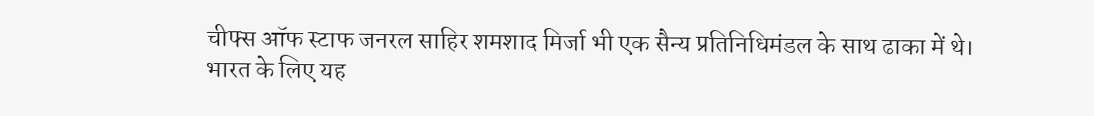चीफ्स ऑफ स्टाफ जनरल साहिर शमशाद मिर्जा भी एक सैन्य प्रतिनिधिमंडल के साथ ढाका में थे।
भारत के लिए यह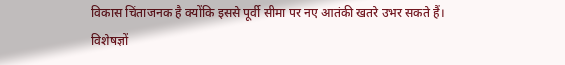विकास चिंताजनक है क्योंकि इससे पूर्वी सीमा पर नए आतंकी खतरे उभर सकते हैं। विशेषज्ञों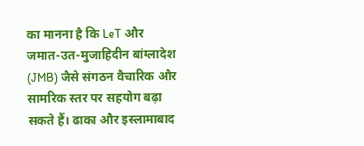का मानना है कि LeT और जमात-उत-मुजाहिदीन बांग्लादेश (JMB) जैसे संगठन वैचारिक और सामरिक स्तर पर सहयोग बढ़ा सकते हैं। ढाका और इस्लामाबाद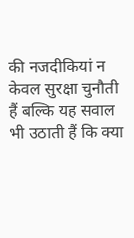की नजदीकियां न केवल सुरक्षा चुनौती हैं बल्कि यह सवाल भी उठाती हैं कि क्या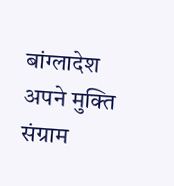बांग्लादेश अपने मुक्ति संग्राम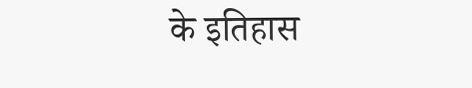के इतिहास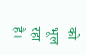को भूल रहा है।